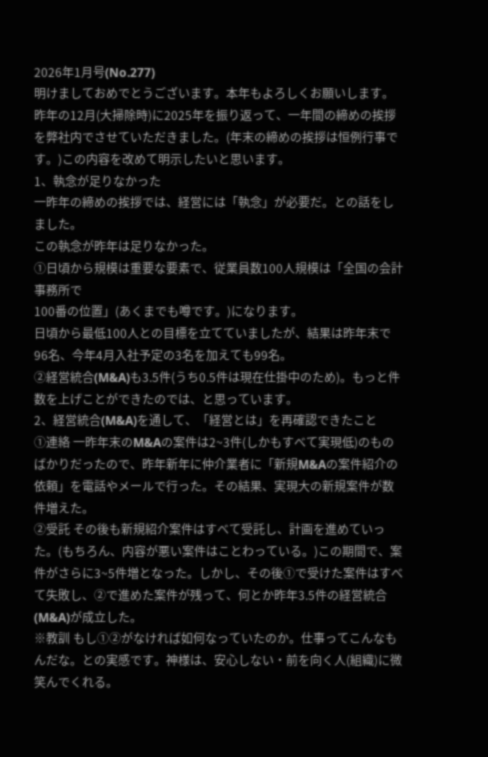2026年1月号(No.277)
明けましておめでとうございます。本年もよろしくお願いします。
昨年の12月(大掃除時)に2025年を振り返って、一年間の締めの挨拶を弊社内でさせていただきました。(年末の締めの挨拶は恒例行事です。)この内容を改めて明示したいと思います。
1、執念が足りなかった
一昨年の締めの挨拶では、経営には「執念」が必要だ。との話をしました。
この執念が昨年は足りなかった。
①日頃から規模は重要な要素で、従業員数100人規模は「全国の会計事務所で
100番の位置」(あくまでも噂です。)になります。
日頃から最低100人との目標を立てていましたが、結果は昨年末で96名、今年4月入社予定の3名を加えても99名。
②経営統合(M&A)も3.5件(うち0.5件は現在仕掛中のため)。もっと件数を上げことができたのでは、と思っています。
2、経営統合(M&A)を通して、「経営とは」を再確認できたこと
①連絡 一昨年末のM&Aの案件は2~3件(しかもすべて実現低)のものばかりだったので、昨年新年に仲介業者に「新規M&Aの案件紹介の依頼」を電話やメールで行った。その結果、実現大の新規案件が数件増えた。
②受託 その後も新規紹介案件はすべて受託し、計画を進めていった。(もちろん、内容が悪い案件はことわっている。)この期間で、案件がさらに3~5件増となった。しかし、その後①で受けた案件はすべて失敗し、②で進めた案件が残って、何とか昨年3.5件の経営統合(M&A)が成立した。
※教訓 もし①②がなければ如何なっていたのか。仕事ってこんなもんだな。との実感です。神様は、安心しない・前を向く人(組織)に微笑んでくれる。